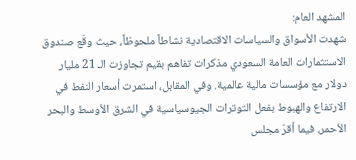المشهد العام:
شهدت الأسواق والسياسات الاقتصادية نشاطاً ملحوظاً، حيث وقّع صندوق الاستثمارات العامة السعودي مذكرات تفاهم بقيم تجاوزت الـ 21 مليار دولار مع مؤسسات مالية عالمية. وفي المقابل، استمرت أسعار النفط في الارتفاع والهبوط بفعل التوترات الجيوسياسية في الشرق الأوسط والبحر الأحمر، فيما أقرّ مجلس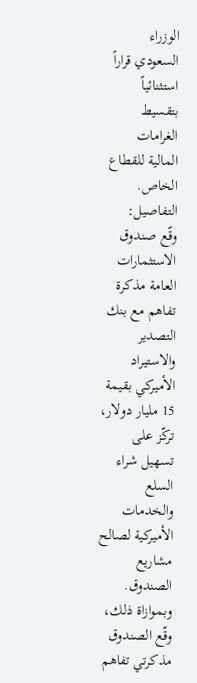الوزراء السعودي قراراً استثنائياً بتقسيط الغرامات المالية للقطاع الخاص.
التفاصيل:
وقّع صندوق الاستثمارات العامة مذكرة تفاهم مع بنك التصدير والاستيراد الأميركي بقيمة 15 مليار دولار، تركّز على تسهيل شراء السلع والخدمات الأميركية لصالح مشاريع الصندوق. وبموازاة ذلك، وقّع الصندوق مذكرتي تفاهم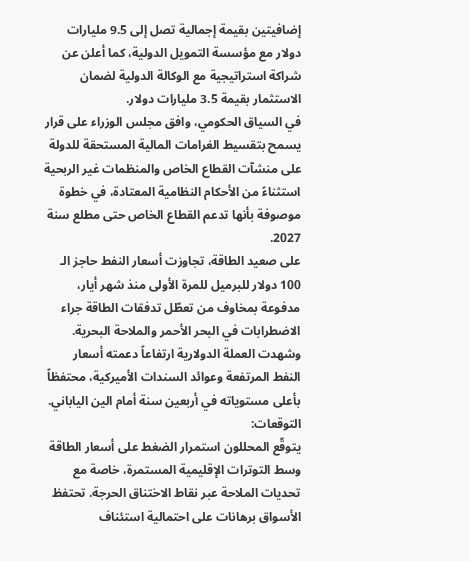إضافيتين بقيمة إجمالية تصل إلى 9.5 مليارات دولار مع مؤسسة التمويل الدولية، كما أعلن عن شراكة استراتيجية مع الوكالة الدولية لضمان الاستثمار بقيمة 3.5 مليارات دولار.
في السياق الحكومي، وافق مجلس الوزراء على قرار يسمح بتقسيط الغرامات المالية المستحقة للدولة على منشآت القطاع الخاص والمنظمات غير الربحية استثناءً من الأحكام النظامية المعتادة، في خطوة موصوفة بأنها تدعم القطاع الخاص حتى مطلع سنة 2027.
على صعيد الطاقة، تجاوزت أسعار النفط حاجز الـ 100 دولار للبرميل للمرة الأولى منذ شهر أيار، مدفوعة بمخاوف من تعطّل تدفقات الطاقة جراء الاضطرابات في البحر الأحمر والملاحة البحرية. وشهدت العملة الدولارية ارتفاعاً دعمته أسعار النفط المرتفعة وعوائد السندات الأميركية، محتفظاً بأعلى مستوياته في أربعين سنة أمام الين الياباني.
التوقعات:
يتوقّع المحللون استمرار الضغط على أسعار الطاقة وسط التوترات الإقليمية المستمرة، خاصة مع تحديات الملاحة عبر نقاط الاختناق الحرجة. تحتفظ الأسواق برهانات على احتمالية استئناف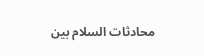محادثات السلام بين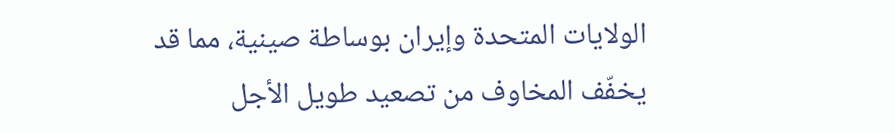الولايات المتحدة وإيران بوساطة صينية، مما قد يخفّف المخاوف من تصعيد طويل الأجل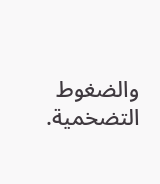والضغوط التضخمية.